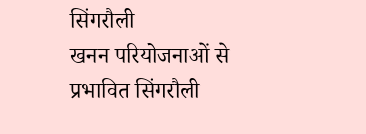सिंगरौली
खनन परियोजनाओं से प्रभावित सिंगरौली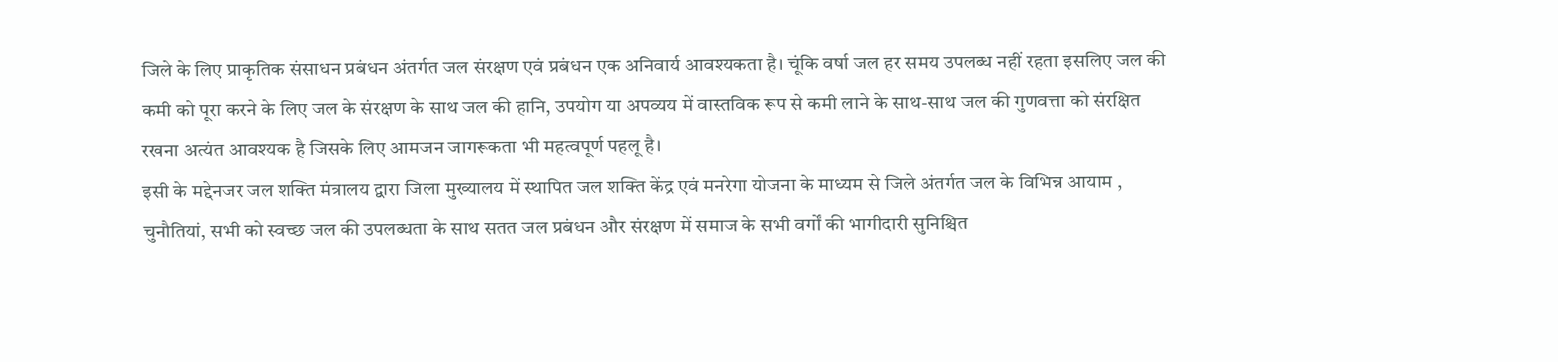जिले के लिए प्राकृतिक संसाधन प्रबंधन अंतर्गत जल संरक्षण एवं प्रबंधन एक अनिवार्य आवश्यकता है। चूंकि वर्षा जल हर समय उपलब्ध नहीं रहता इसलिए जल की कमी को पूरा करने के लिए जल के संरक्षण के साथ जल की हानि, उपयोग या अपव्यय में वास्तविक रूप से कमी लाने के साथ-साथ जल की गुणवत्ता को संरक्षित रखना अत्यंत आवश्यक है जिसके लिए आमजन जागरूकता भी महत्वपूर्ण पहलू है।
इसी के मद्देनजर जल शक्ति मंत्रालय द्वारा जिला मुख्यालय में स्थापित जल शक्ति केंद्र एवं मनरेगा योजना के माध्यम से जिले अंतर्गत जल के विभिन्न आयाम , चुनौतियां, सभी को स्वच्छ जल की उपलब्धता के साथ सतत जल प्रबंधन और संरक्षण में समाज के सभी वर्गों की भागीदारी सुनिश्चित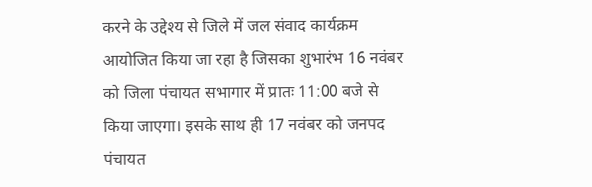करने के उद्देश्य से जिले में जल संवाद कार्यक्रम आयोजित किया जा रहा है जिसका शुभारंभ 16 नवंबर को जिला पंचायत सभागार में प्रातः 11:00 बजे से किया जाएगा। इसके साथ ही 17 नवंबर को जनपद पंचायत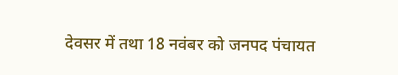देवसर में तथा 18 नवंबर को जनपद पंचायत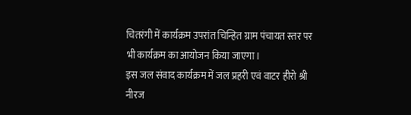चितरंगी में कार्यक्रम उपरांत चिन्हित ग्राम पंचायत स्तर पर भी कार्यक्रम का आयोजन किया जाएगा।
इस जल संवाद कार्यक्रम में जल प्रहरी एवं वाटर हीरो श्री नीरज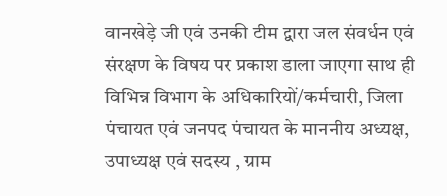वानखेड़े जी एवं उनकी टीम द्वारा जल संवर्धन एवं संरक्षण के विषय पर प्रकाश डाला जाएगा साथ ही विभिन्न विभाग के अधिकारियों/कर्मचारी, जिला पंचायत एवं जनपद पंचायत के माननीय अध्यक्ष, उपाध्यक्ष एवं सदस्य , ग्राम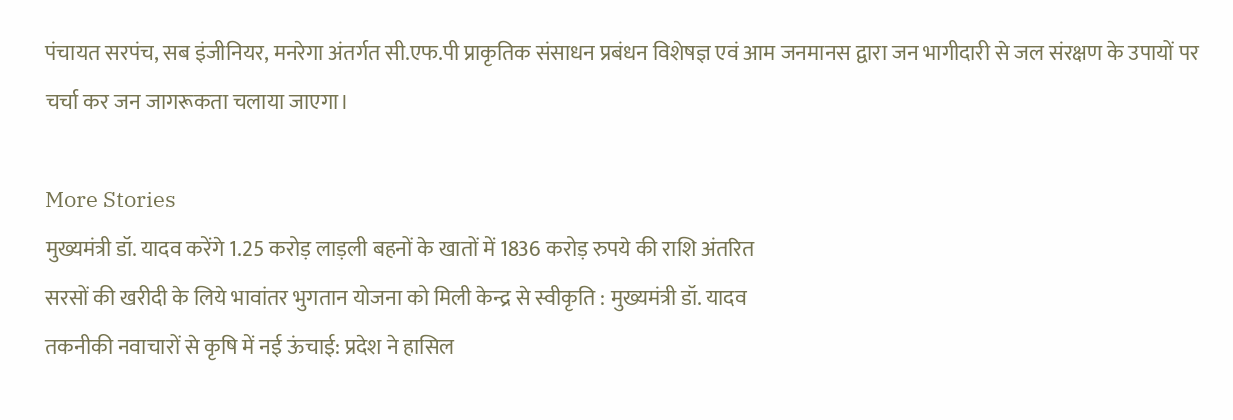पंचायत सरपंच, सब इंजीनियर, मनरेगा अंतर्गत सी.एफ.पी प्राकृतिक संसाधन प्रबंधन विशेषज्ञ एवं आम जनमानस द्वारा जन भागीदारी से जल संरक्षण के उपायों पर चर्चा कर जन जागरूकता चलाया जाएगा।

More Stories
मुख्यमंत्री डॉ. यादव करेंगे 1.25 करोड़ लाड़ली बहनों के खातों में 1836 करोड़ रुपये की राशि अंतरित
सरसों की खरीदी के लिये भावांतर भुगतान योजना को मिली केन्द्र से स्वीकृति : मुख्यमंत्री डॉ. यादव
तकनीकी नवाचारों से कृषि में नई ऊंचाई: प्रदेश ने हासिल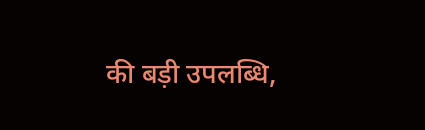की बड़ी उपलब्धि,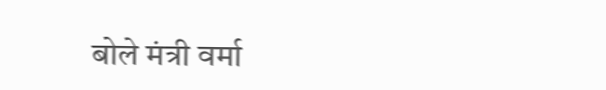बोले मंत्री वर्मा